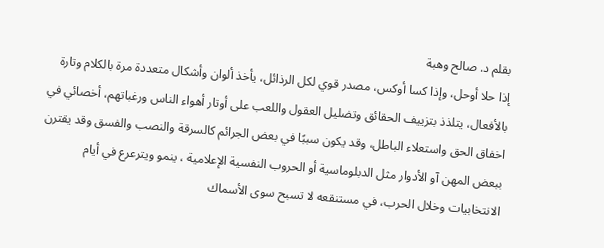بقلم د. صالح وهبة
إذا حلا أوحل، وإذا كسا أوكس، مصدر قوي لكل الرذائل، يأخذ ألوان وأشكال متعددة مرة بالكلام وتارة بالأفعال، يتلذذ بتزييف الحقائق وتضليل العقول واللعب على أوتار أهواء الناس ورغباتهم، أخصائي في اخفاق الحق واستعلاء الباطل، وقد يكون سببًا في بعض الجرائم كالسرقة والنصب والفسق وقد يقترن ببعض المهن آو الأدوار مثل الدبلوماسية أو الحروب النفسية الإعلامية ، ينمو ويترعرع في أيام الانتخابيات وخلال الحرب، في مستنقعه لا تسبح سوى الأسماك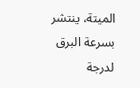الميتة، ينتشر بسرعة البرق لدرجة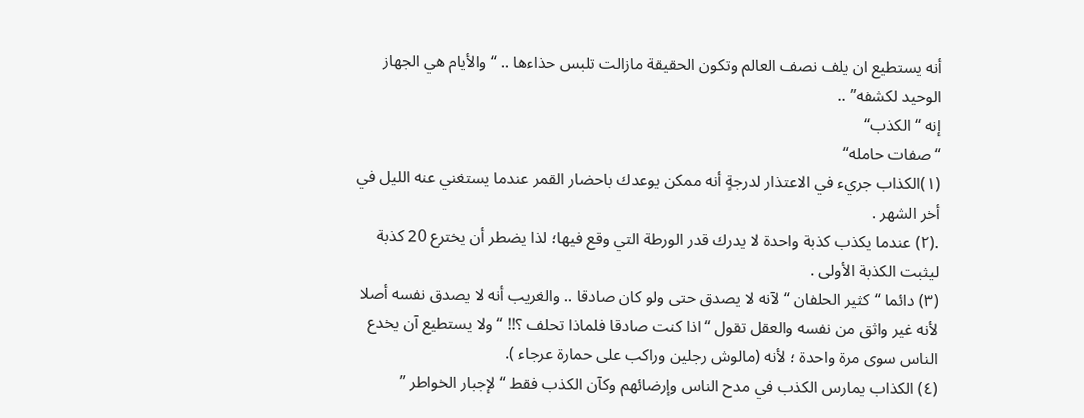أنه يستطيع ان يلف نصف العالم وتكون الحقيقة مازالت تلبس حذاءها .. “والأيام هي الجهاز الوحيد لكشفه” ..
إنه “الكذب“
“صفات حامله“
(١)الكذاب جريء في الاعتذار لدرجةٍ أنه ممكن يوعدك باحضار القمر عندما يستغني عنه الليل في أخر الشهر .
.(٢) عندما يكذب كذبة واحدة لا يدرك قدر الورطة التي وقع فيها؛ لذا يضطر أن يخترع 20 كذبة ليثبت الكذبة الأولى .
(٣) دائما “كثير الحلفان “لآنه لا يصدق حتى ولو كان صادقا .. والغريب أنه لا يصدق نفسه أصلا لأنه غير واثق من نفسه والعقل تقول “اذا كنت صادقا فلماذا تحلف ؟!! “ولا يستطيع آن يخدع الناس سوى مرة واحدة ؛ لأنه (مالوش رجلين وراكب على حمارة عرجاء ).
(٤) الكذاب يمارس الكذب في مدح الناس وإرضائهم وكآن الكذب فقط “لإجبار الخواطر ”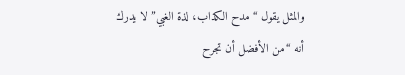والمثل يقول “مدح الكذاب، لذة الغبي” لا يدرك أنه “من الأفضل أن تجرح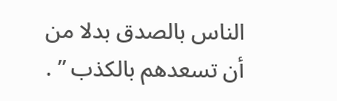الناس بالصدق بدلا من أن تسعدهم بالكذب ” .